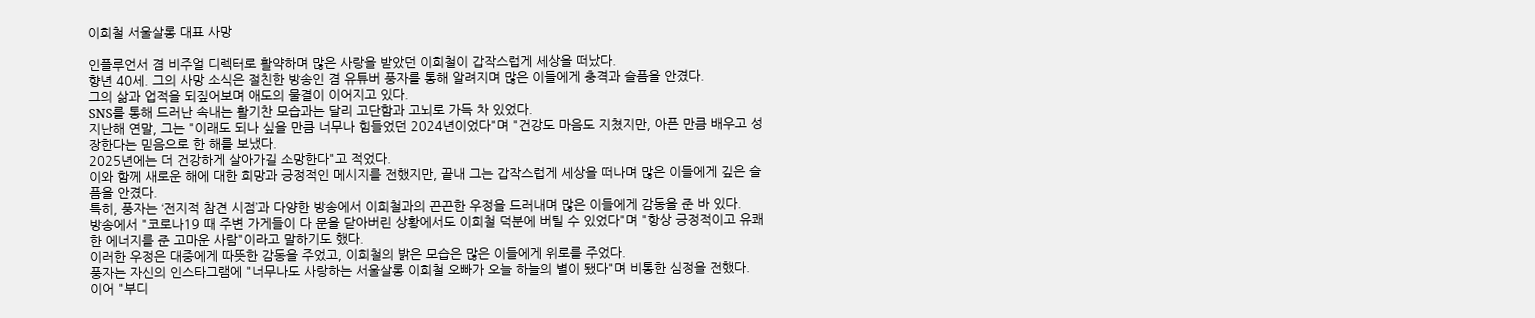이희철 서울살롱 대표 사망

인플루언서 겸 비주얼 디렉터로 활약하며 많은 사랑을 받았던 이희철이 갑작스럽게 세상을 떠났다.
향년 40세. 그의 사망 소식은 절친한 방송인 겸 유튜버 풍자를 통해 알려지며 많은 이들에게 충격과 슬픔을 안겼다.
그의 삶과 업적을 되짚어보며 애도의 물결이 이어지고 있다.
SNS를 통해 드러난 속내는 활기찬 모습과는 달리 고단함과 고뇌로 가득 차 있었다.
지난해 연말, 그는 "이래도 되나 싶을 만큼 너무나 힘들었던 2024년이었다"며 "건강도 마음도 지쳤지만, 아픈 만큼 배우고 성장한다는 믿음으로 한 해를 보냈다.
2025년에는 더 건강하게 살아가길 소망한다"고 적었다.
이와 함께 새로운 해에 대한 희망과 긍정적인 메시지를 전했지만, 끝내 그는 갑작스럽게 세상을 떠나며 많은 이들에게 깊은 슬픔을 안겼다.
특히, 풍자는 ‘전지적 참견 시점’과 다양한 방송에서 이희철과의 끈끈한 우정을 드러내며 많은 이들에게 감동을 준 바 있다.
방송에서 "코로나19 때 주변 가게들이 다 문을 닫아버린 상황에서도 이희철 덕분에 버틸 수 있었다"며 "항상 긍정적이고 유쾌한 에너지를 준 고마운 사람"이라고 말하기도 했다.
이러한 우정은 대중에게 따뜻한 감동을 주었고, 이희철의 밝은 모습은 많은 이들에게 위로를 주었다.
풍자는 자신의 인스타그램에 "너무나도 사랑하는 서울살롱 이희철 오빠가 오늘 하늘의 별이 됐다"며 비통한 심정을 전했다.
이어 "부디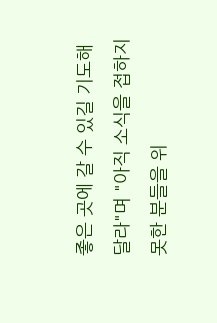좋은 곳에 갈 수 있길 기도해달라"며 "아직 소식을 접하지 못한 분들을 위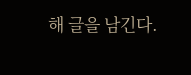해 글을 남긴다.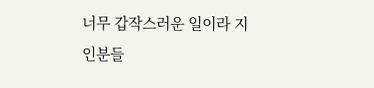너무 갑작스러운 일이라 지인분들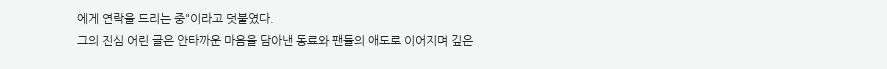에게 연락을 드리는 중"이라고 덧붙였다.
그의 진심 어린 글은 안타까운 마음을 담아낸 동료와 팬들의 애도로 이어지며 깊은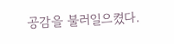공감을 불러일으켰다.